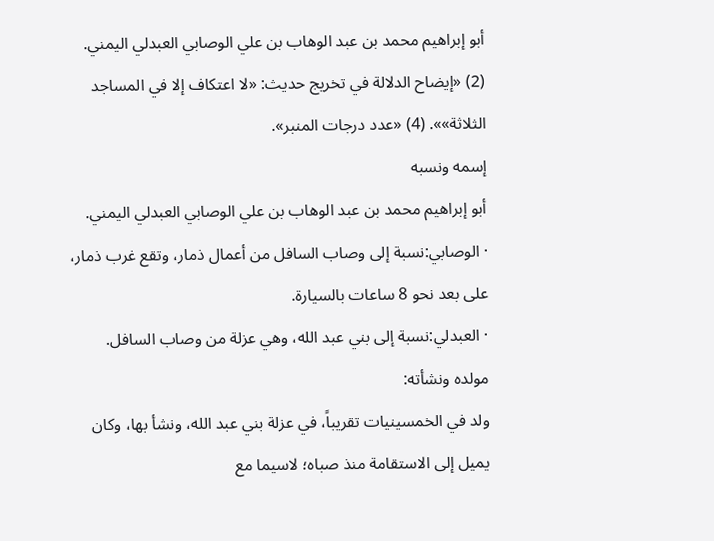أبو إبراهيم محمد بن عبد الوهاب بن علي الوصابي العبدلي اليمني. (2) «إيضاح الدلالة في تخريج حديث: «لا اعتكاف إلا في المساجد الثلاثة»». (4) «عدد درجات المنبر».
إسمه ونسبه
أبو إبراهيم محمد بن عبد الوهاب بن علي الوصابي العبدلي اليمني.
· الوصابي:نسبة إلى وصاب السافل من أعمال ذمار، وتقع غرب ذمار، على بعد نحو 8 ساعات بالسيارة.
· العبدلي:نسبة إلى بني عبد الله، وهي عزلة من وصاب السافل.
مولده ونشأته:
ولد في الخمسينيات تقريباً، في عزلة بني عبد الله، ونشأ بها، وكان يميل إلى الاستقامة منذ صباه؛ لاسيما مع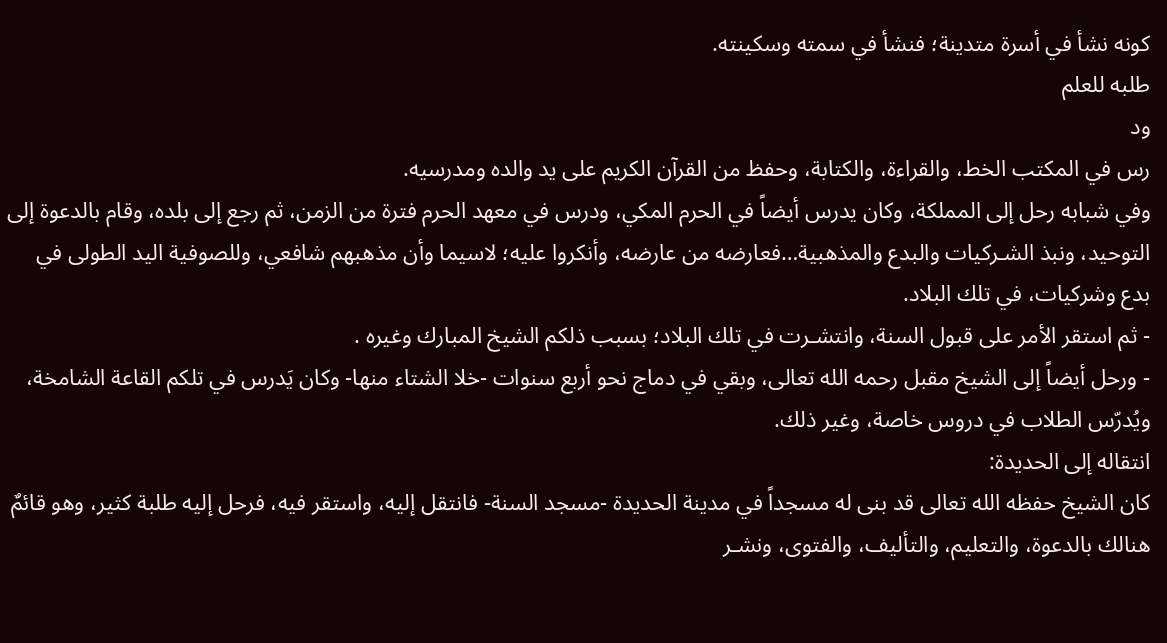كونه نشأ في أسرة متدينة؛ فنشأ في سمته وسكينته.
طلبه للعلم
ود
رس في المكتب الخط، والقراءة، والكتابة، وحفظ من القرآن الكريم على يد والده ومدرسيه.
وفي شبابه رحل إلى المملكة، وكان يدرس أيضاً في الحرم المكي، ودرس في معهد الحرم فترة من الزمن، ثم رجع إلى بلده، وقام بالدعوة إلى التوحيد، ونبذ الشـركيات والبدع والمذهبية…فعارضه من عارضه، وأنكروا عليه؛ لاسيما وأن مذهبهم شافعي، وللصوفية اليد الطولى في بدع وشركيات، في تلك البلاد.
- ثم استقر الأمر على قبول السنة، وانتشـرت في تلك البلاد؛ بسبب ذلكم الشيخ المبارك وغيره .
- ورحل أيضاً إلى الشيخ مقبل رحمه الله تعالى، وبقي في دماج نحو أربع سنوات -خلا الشتاء منها- وكان يَدرس في تلكم القاعة الشامخة، ويُدرّس الطلاب في دروس خاصة، وغير ذلك.
انتقاله إلى الحديدة:
كان الشيخ حفظه الله تعالى قد بنى له مسجداً في مدينة الحديدة -مسجد السنة- فانتقل إليه، واستقر فيه، فرحل إليه طلبة كثير، وهو قائمٌ هنالك بالدعوة، والتعليم، والتأليف، والفتوى، ونشـر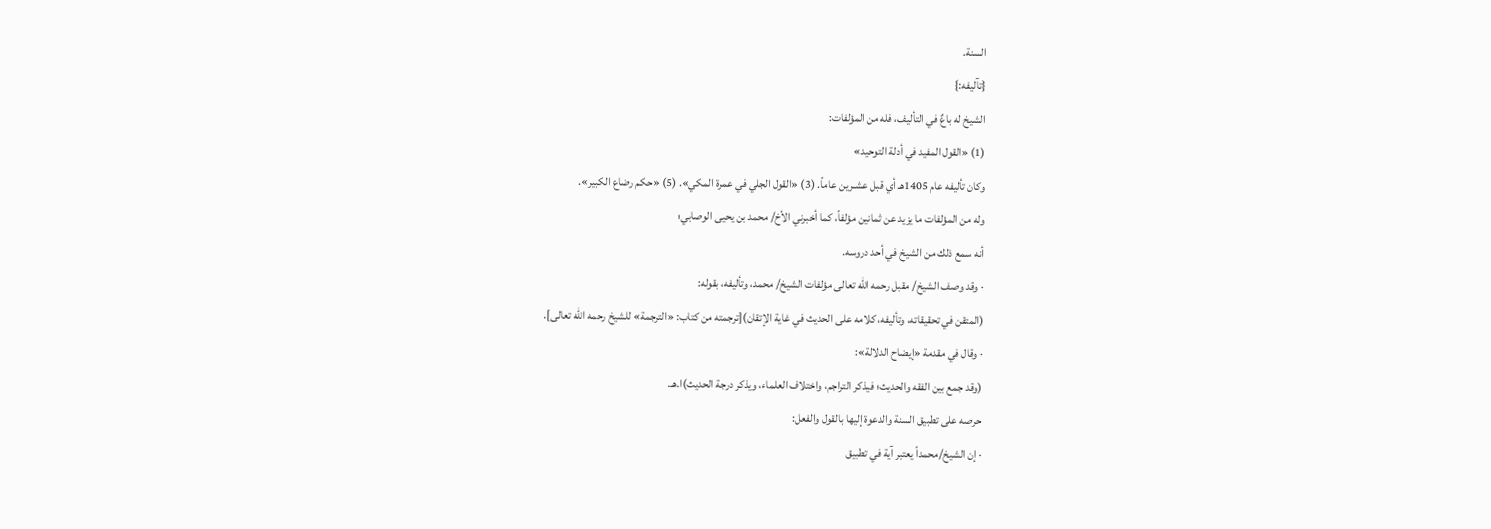السنة.
{تآليفه:}
الشيخ له باعٌ في التأليف، فله من المؤلفات:
(1) «القول المفيد في أدلة التوحيد»
وكان تأليفه عام 1405هـ أي قبل عشـرين عاماً. (3) «القول الجلي في عمرة المكي». (5) «حكم رضاع الكبير».
وله من المؤلفات ما يزيد عن ثمانين مؤلفاً، كما أخبرني الأخ/ محمد بن يحيى الوصابي؛
أنه سمع ذلك من الشيخ في أحد دروسه.
· وقد وصف الشيخ/ مقبل رحمه الله تعالى مؤلفات الشيخ/ محمد، وتأليفه، بقوله:
(المتقن في تحقيقاته، وتأليفه، كلامه على الحديث في غاية الإتقان)[ترجمته من كتاب: «الترجمة» للشيخ رحمه الله تعالى].
· وقال في مقدمة «إيضاح الدلالة»:
(وقد جمع بين الفقه والحديث؛ فيذكر التراجم، واختلاف العلماء، ويذكر درجة الحديث)ا.هـ.
حرصه على تطبيق السنة والدعوة إليها بالقول والفعل:
· إن الشيخ/محمداً يعتبر آية في تطبيق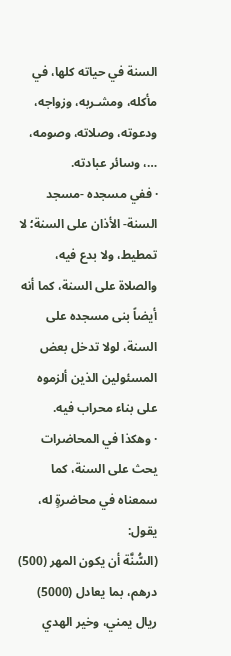السنة في حياته كلها، في مأكله، ومشـربه، وزواجه، ودعوته، وصلاته، وصومه، …، وسائر عبادته.
· ففي مسجده -مسجد السنة- الأذان على السنة؛ لا تمطيط، ولا بدع فيه، والصلاة على السنة، كما أنه أيضاً بنى مسجده على السنة، لولا تدخل بعض المسئولين الذين ألزموه على بناء محراب فيه.
· وهكذا في المحاضرات يحث على السنة، كما سمعناه في محاضرةٍ له، يقول:
(السُّنَّة أن يكون المهر (500) درهم، بما يعادل (5000) ريال يمني، وخير الهدي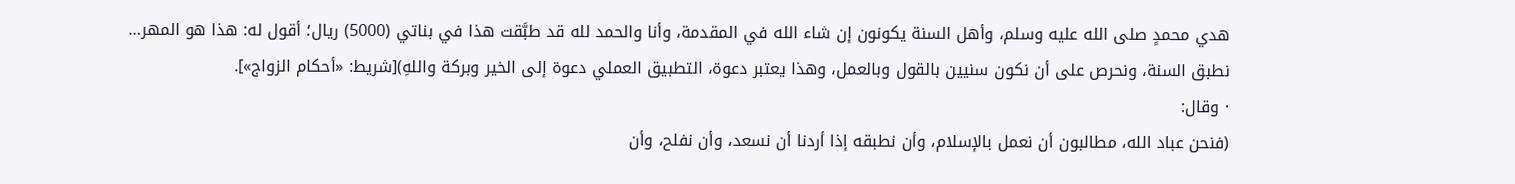هدي محمدٍ صلى الله عليه وسلم، وأهل السنة يكونون إن شاء الله في المقدمة، وأنا والحمد لله قد طبَّقت هذا في بناتي (5000) ريال؛ أقول له: هذا هو المهر…
نطبق السنة، ونحرص على أن نكون سنيين بالقول وبالعمل، وهذا يعتبر دعوة، التطبيق العملي دعوة إلى الخير وبركة واللهِ)[شريط: «أحكام الزواج»].
· وقال:
(فنحن عباد الله، مطالبون أن نعمل بالإسلام، وأن نطبقه إذا أردنا أن نسعد، وأن نفلح، وأن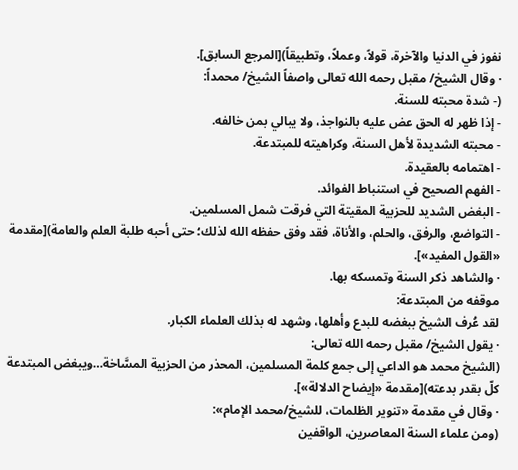نفوز في الدنيا والآخرة، قولاً، وعملاً، وتطبيقاً)[المرجع السابق].
· وقال الشيخ/ مقبل رحمه الله تعالى واصفاً الشيخ/ محمداً:
(- شدة محبته للسنة.
- إذا ظهر له الحق عض عليه بالنواجذ، ولا يبالي بمن خالفه.
- محبته الشديدة لأهل السنة، وكراهيته للمبتدعة.
- اهتمامه بالعقيدة.
- الفهم الصحيح في استنباط الفوائد.
- البغض الشديد للحزبية المقيتة التي فرقت شمل المسلمين.
- التواضع، والرفق، والحلم، والأناة، فقد وفق حفظه الله لذلك؛ حتى أحبه طلبة العلم والعامة)[مقدمة «القول المفيد»].
· والشاهد ذكر السنة وتمسكه بها.
موقفه من المبتدعة:
لقد عُرف الشيخ ببغضه للبدع وأهلها، وشهد له بذلك العلماء الكبار.
· يقول الشيخ/ مقبل رحمه الله تعالى:
(الشيخ محمد هو الداعي إلى جمع كلمة المسلمين، المحذر من الحزبية المسَّاخة…ويبغض المبتدعة كلّ بقدر بدعته)[مقدمة «إيضاح الدلالة»].
· وقال في مقدمة «تنوير الظلمات، للشيخ/محمد الإمام»:
(ومن علماء السنة المعاصرين، الواقفين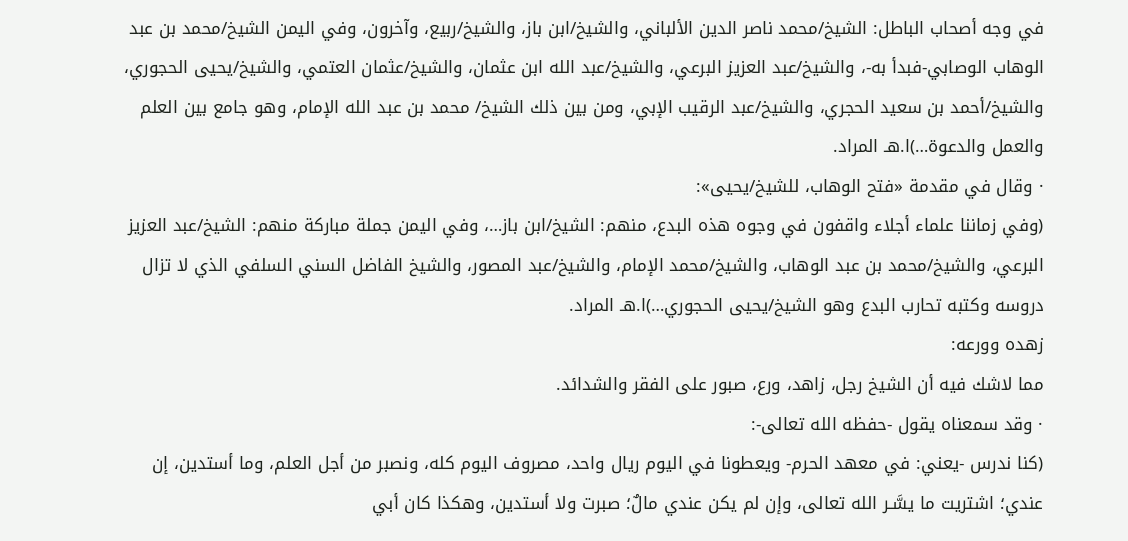في وجه أصحاب الباطل: الشيخ/محمد ناصر الدين الألباني، والشيخ/ابن باز، والشيخ/ربيع، وآخرون، وفي اليمن الشيخ/محمد بن عبد الوهاب الوصابي-فبدأ به-، والشيخ/عبد العزيز البرعي، والشيخ/عبد الله ابن عثمان، والشيخ/عثمان العتمي، والشيخ/يحيى الحجوري، والشيخ/أحمد بن سعيد الحجري، والشيخ/عبد الرقيب الإبي، ومن بين ذلك الشيخ/ محمد بن عبد الله الإمام، وهو جامع بين العلم والعمل والدعوة…)ا.هـ المراد.
· وقال في مقدمة «فتح الوهاب، للشيخ/يحيى»:
(وفي زماننا علماء أجلاء واقفون في وجوه هذه البدع، منهم: الشيخ/ابن باز…، وفي اليمن جملة مباركة منهم: الشيخ/عبد العزيز البرعي، والشيخ/محمد بن عبد الوهاب، والشيخ/محمد الإمام، والشيخ/عبد المصور، والشيخ الفاضل السني السلفي الذي لا تزال دروسه وكتبه تحارب البدع وهو الشيخ/يحيى الحجوري…)ا.هـ المراد.
زهده وورعه:
مما لاشك فيه أن الشيخ رجل، زاهد، ورع، صبور على الفقر والشدائد.
· وقد سمعناه يقول -حفظه الله تعالى-:
(كنا ندرس -يعني: في معهد الحرم- ويعطونا في اليوم ريال واحد، مصروف اليوم كله، ونصبر من أجل العلم، وما أستدين، إن عندي؛ اشتريت ما يسَّـر الله تعالى، وإن لم يكن عندي مالٌ؛ صبرت ولا أستدين، وهكذا كان أبي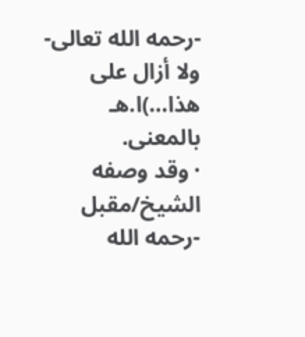-رحمه الله تعالى- ولا أزال على هذا…)ا.هـ بالمعنى.
· وقد وصفه الشيخ/مقبل -رحمه الله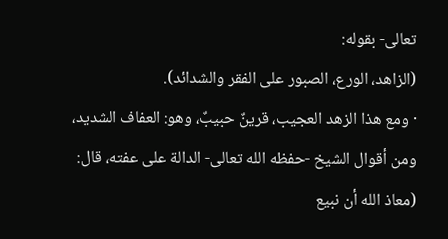تعالى- بقوله:
(الزاهد، الورع، الصبور على الفقر والشدائد).
· ومع هذا الزهد العجيب، قرينٌ حبيبٌ، وهو: العفاف الشديد، ومن أقوال الشيخ -حفظه الله تعالى- الدالة على عفته، قال:
(معاذ الله أن نبيع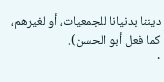ديننا بدنيانا للجمعيات، أو لغيرهم، كما فعل أبو الحسن).
·